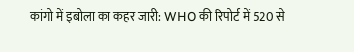कांगो में इबोला का कहर जारी: WHO की रिपोर्ट में 520 से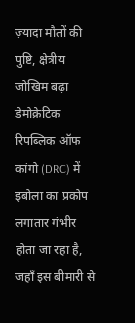ज़्यादा मौतों की पुष्टि, क्षेत्रीय जोखिम बढ़ा
डेमोक्रेटिक रिपब्लिक ऑफ कांगो (DRC) में इबोला का प्रकोप लगातार गंभीर होता जा रहा है, जहाँ इस बीमारी से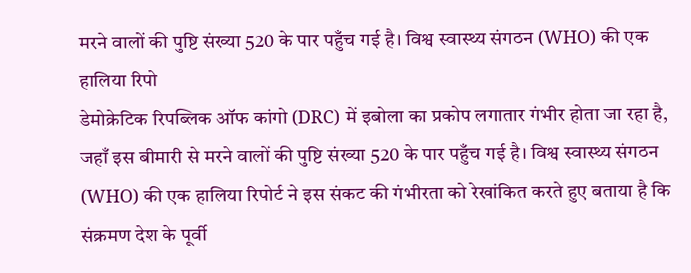मरने वालों की पुष्टि संख्या 520 के पार पहुँच गई है। विश्व स्वास्थ्य संगठन (WHO) की एक हालिया रिपो
डेमोक्रेटिक रिपब्लिक ऑफ कांगो (DRC) में इबोला का प्रकोप लगातार गंभीर होता जा रहा है, जहाँ इस बीमारी से मरने वालों की पुष्टि संख्या 520 के पार पहुँच गई है। विश्व स्वास्थ्य संगठन (WHO) की एक हालिया रिपोर्ट ने इस संकट की गंभीरता को रेखांकित करते हुए बताया है कि संक्रमण देश के पूर्वी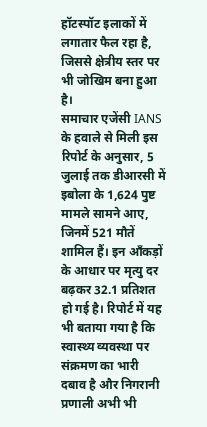हॉटस्पॉट इलाकों में लगातार फैल रहा है, जिससे क्षेत्रीय स्तर पर भी जोखिम बना हुआ है।
समाचार एजेंसी IANS के हवाले से मिली इस रिपोर्ट के अनुसार, 5 जुलाई तक डीआरसी में इबोला के 1,624 पुष्ट मामले सामने आए, जिनमें 521 मौतें शामिल हैं। इन आँकड़ों के आधार पर मृत्यु दर बढ़कर 32.1 प्रतिशत हो गई है। रिपोर्ट में यह भी बताया गया है कि स्वास्थ्य व्यवस्था पर संक्रमण का भारी दबाव है और निगरानी प्रणाली अभी भी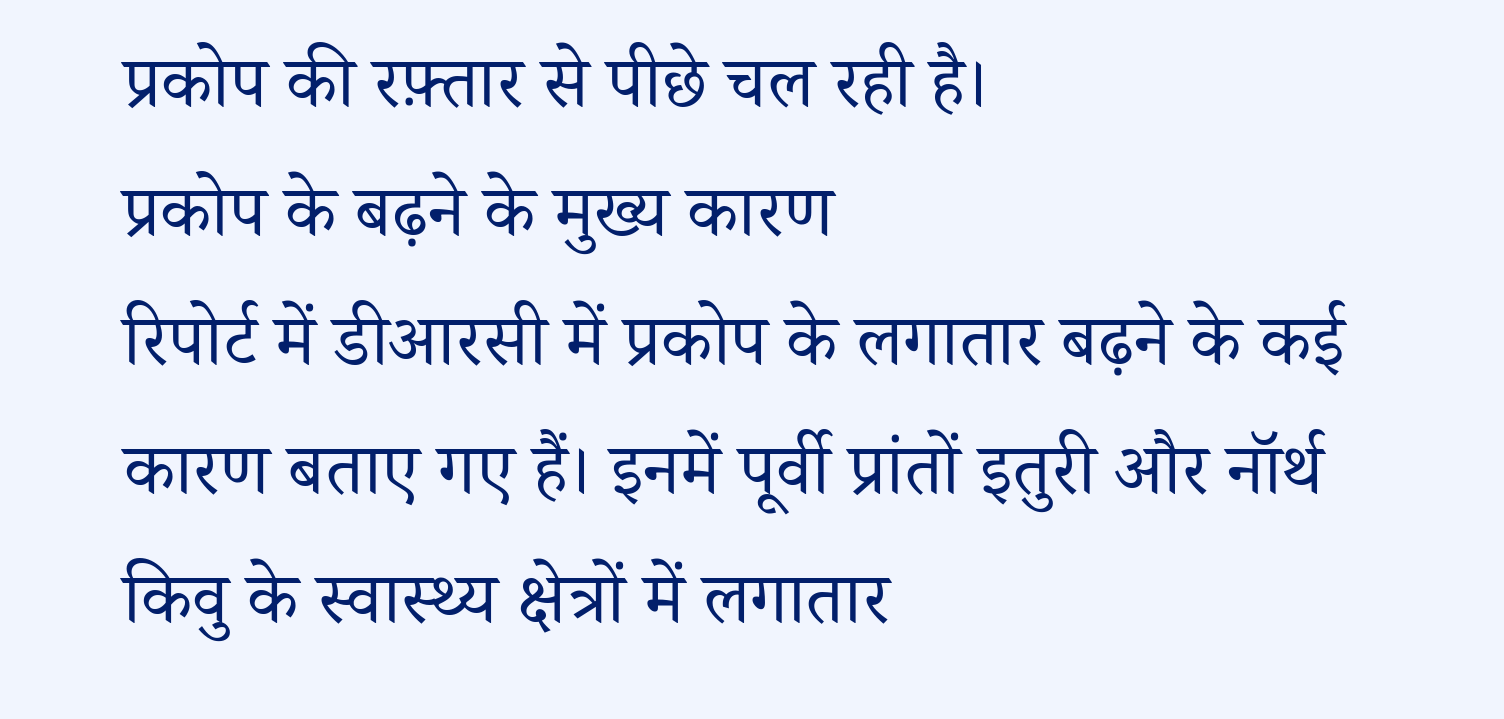प्रकोप की रफ़्तार से पीछे चल रही है।
प्रकोप के बढ़ने के मुख्य कारण
रिपोर्ट में डीआरसी में प्रकोप के लगातार बढ़ने के कई कारण बताए गए हैं। इनमें पूर्वी प्रांतों इतुरी और नॉर्थ किवु के स्वास्थ्य क्षेत्रों में लगातार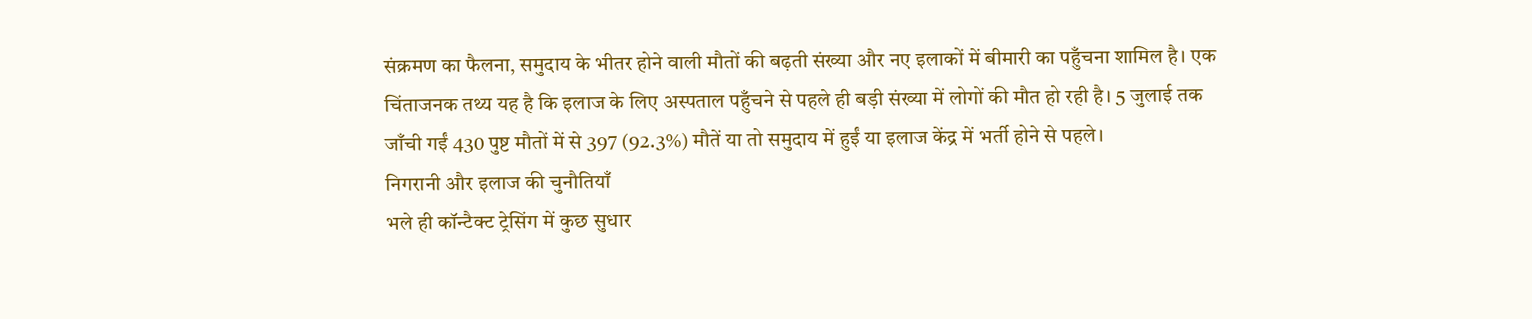संक्रमण का फैलना, समुदाय के भीतर होने वाली मौतों की बढ़ती संख्या और नए इलाकों में बीमारी का पहुँचना शामिल है। एक चिंताजनक तथ्य यह है कि इलाज के लिए अस्पताल पहुँचने से पहले ही बड़ी संख्या में लोगों की मौत हो रही है। 5 जुलाई तक जाँची गईं 430 पुष्ट मौतों में से 397 (92.3%) मौतें या तो समुदाय में हुईं या इलाज केंद्र में भर्ती होने से पहले।
निगरानी और इलाज की चुनौतियाँ
भले ही कॉन्टैक्ट ट्रेसिंग में कुछ सुधार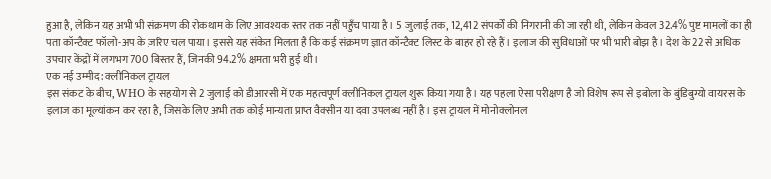हुआ है, लेकिन यह अभी भी संक्रमण की रोकथाम के लिए आवश्यक स्तर तक नहीं पहुँच पाया है। 5 जुलाई तक, 12,412 संपर्कों की निगरानी की जा रही थी, लेकिन केवल 32.4% पुष्ट मामलों का ही पता कॉन्टैक्ट फॉलो-अप के ज़रिए चल पाया। इससे यह संकेत मिलता है कि कई संक्रमण ज्ञात कॉन्टैक्ट लिस्ट के बाहर हो रहे हैं। इलाज की सुविधाओं पर भी भारी बोझ है। देश के 22 से अधिक उपचार केंद्रों में लगभग 700 बिस्तर हैं, जिनकी 94.2% क्षमता भरी हुई थी।
एक नई उम्मीद: क्लीनिकल ट्रायल
इस संकट के बीच, WHO के सहयोग से 2 जुलाई को डीआरसी में एक महत्वपूर्ण क्लीनिकल ट्रायल शुरू किया गया है। यह पहला ऐसा परीक्षण है जो विशेष रूप से इबोला के बुंडिबुग्यो वायरस के इलाज का मूल्यांकन कर रहा है, जिसके लिए अभी तक कोई मान्यता प्राप्त वैक्सीन या दवा उपलब्ध नहीं है। इस ट्रायल में मोनोक्लोनल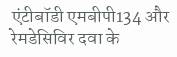एंटीबॉडी एमबीपी134 और रेमडेसिविर दवा के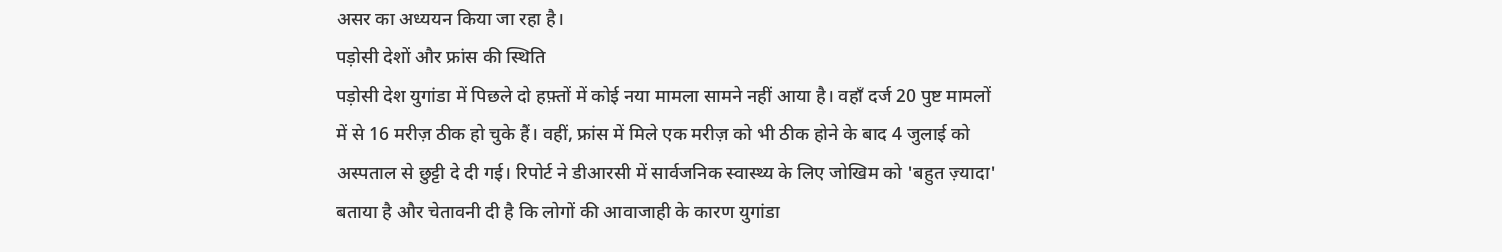असर का अध्ययन किया जा रहा है।
पड़ोसी देशों और फ्रांस की स्थिति
पड़ोसी देश युगांडा में पिछले दो हफ़्तों में कोई नया मामला सामने नहीं आया है। वहाँ दर्ज 20 पुष्ट मामलों में से 16 मरीज़ ठीक हो चुके हैं। वहीं, फ्रांस में मिले एक मरीज़ को भी ठीक होने के बाद 4 जुलाई को अस्पताल से छुट्टी दे दी गई। रिपोर्ट ने डीआरसी में सार्वजनिक स्वास्थ्य के लिए जोखिम को 'बहुत ज़्यादा' बताया है और चेतावनी दी है कि लोगों की आवाजाही के कारण युगांडा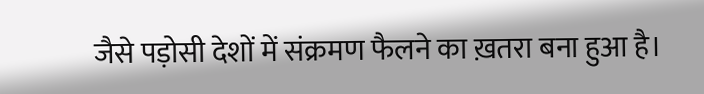जैसे पड़ोसी देशों में संक्रमण फैलने का ख़तरा बना हुआ है।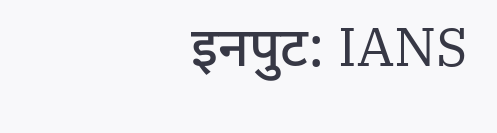इनपुट: IANS